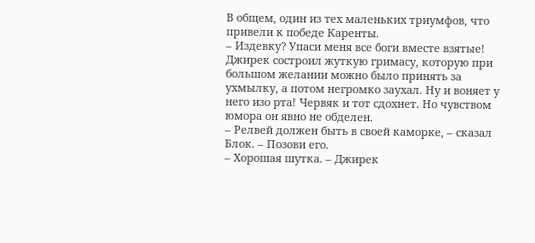В общем, один из тех маленьких триумфов, что привели к победе Каренты.
– Издевку? Упаси меня все боги вместе взятые!
Джирек состроил жуткую гримасу, которую при большом желании можно было принять за ухмылку, а потом негромко заухал. Ну и воняет у него изо рта! Червяк и тот сдохнет. Но чувством юмора он явно не обделен.
– Релвей должен быть в своей каморке, – сказал Блок. – Позови его.
– Хорошая шутка. – Джирек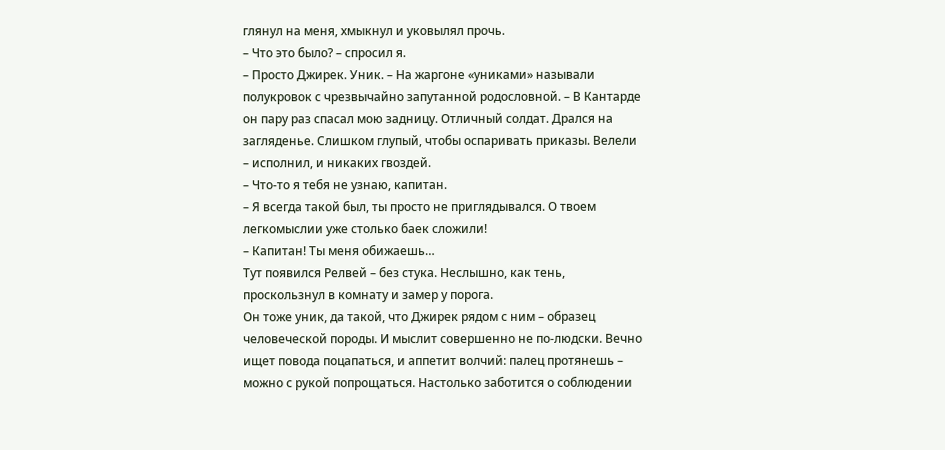глянул на меня, хмыкнул и уковылял прочь.
– Что это было? – спросил я.
– Просто Джирек. Уник. – На жаргоне «униками» называли полукровок с чрезвычайно запутанной родословной. – В Кантарде он пару раз спасал мою задницу. Отличный солдат. Дрался на загляденье. Слишком глупый, чтобы оспаривать приказы. Велели – исполнил, и никаких гвоздей.
– Что-то я тебя не узнаю, капитан.
– Я всегда такой был, ты просто не приглядывался. О твоем легкомыслии уже столько баек сложили!
– Капитан! Ты меня обижаешь…
Тут появился Релвей – без стука. Неслышно, как тень, проскользнул в комнату и замер у порога.
Он тоже уник, да такой, что Джирек рядом с ним – образец человеческой породы. И мыслит совершенно не по-людски. Вечно ищет повода поцапаться, и аппетит волчий: палец протянешь – можно с рукой попрощаться. Настолько заботится о соблюдении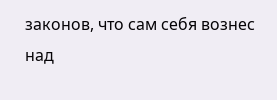законов, что сам себя вознес над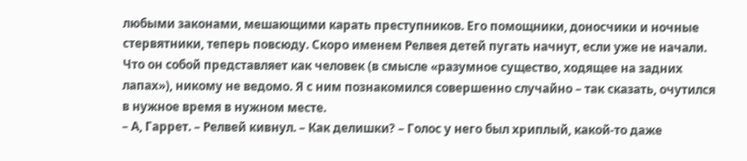любыми законами, мешающими карать преступников. Его помощники, доносчики и ночные стервятники, теперь повсюду. Скоро именем Релвея детей пугать начнут, если уже не начали.
Что он собой представляет как человек (в смысле «разумное существо, ходящее на задних лапах»), никому не ведомо. Я с ним познакомился совершенно случайно – так сказать, очутился в нужное время в нужном месте.
– А, Гаррет. – Релвей кивнул. – Как делишки? – Голос у него был хриплый, какой-то даже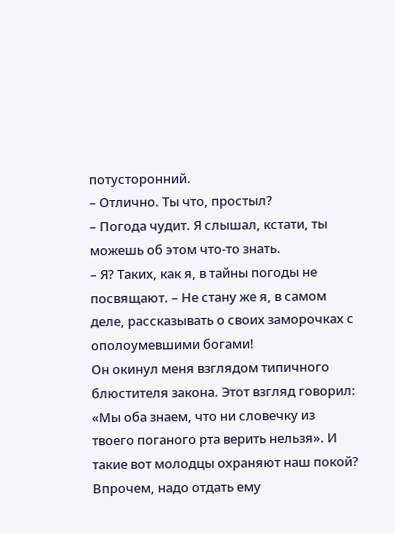потусторонний.
– Отлично. Ты что, простыл?
– Погода чудит. Я слышал, кстати, ты можешь об этом что-то знать.
– Я? Таких, как я, в тайны погоды не посвящают. – Не стану же я, в самом деле, рассказывать о своих заморочках с ополоумевшими богами!
Он окинул меня взглядом типичного блюстителя закона. Этот взгляд говорил: «Мы оба знаем, что ни словечку из твоего поганого рта верить нельзя». И такие вот молодцы охраняют наш покой? Впрочем, надо отдать ему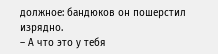должное: бандюков он пошерстил изрядно.
– А что это у тебя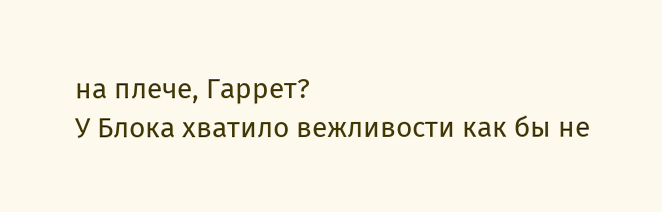на плече, Гаррет?
У Блока хватило вежливости как бы не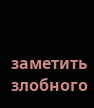заметить злобного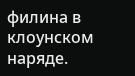филина в клоунском наряде.